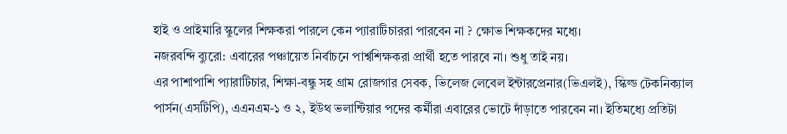হাই ও প্রাইমারি স্কুলের শিক্ষকরা পারলে কেন প্যারাটিচাররা পারবেন না ? ক্ষোভ শিক্ষকদের মধ্যে।
নজরবন্দি ব্যুরো: এবারের পঞ্চায়েত নির্বাচনে পার্শ্বশিক্ষকরা প্রার্থী হতে পারবে না। শুধু তাই নয়।
এর পাশাপাশি প্যারাটিচার, শিক্ষা-বন্ধু সহ গ্রাম রোজগার সেবক, ভিলেজ লেবেল ইন্টারপ্রেনার(ভিএলই), স্কিল্ড টেকনিক্যাল পার্সন(এসটিপি), এএনএম-১ ও ২, ইউথ ভলান্টিয়ার পদের কর্মীরা এবারের ভোটে দাঁড়াতে পারবেন না। ইতিমধ্যে প্রতিটা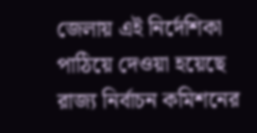জেলায় এই নির্দেশিকা পাঠিয়ে দেওয়া হয়েছে রাজ্য নির্বাচন কমিশনের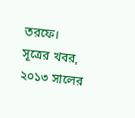তরফে।
সূত্রের খবর, ২০১৩ সালের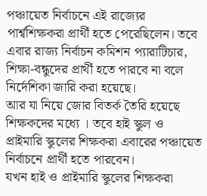পঞ্চায়েত নির্বাচনে এই রাজ্যের পার্শ্বশিক্ষকরা প্রার্থী হতে পেরেছিলেন। তবে এবার রাজ্য নির্বাচন কমিশন প্যারাটিচার, শিক্ষা-বন্ধুদের প্রার্থী হতে পারবে না বলে নির্দেশিকা জারি করা হয়েছে।
আর যা নিয়ে জোর বিতর্ক তৈরি হয়েছে শিক্ষকদের মধ্যে । তবে হাই স্কুল ও প্রাইমারি স্কুলের শিক্ষকরা এবারের পঞ্চায়েত নির্বাচনে প্রার্থী হতে পারবেন।
যখন হাই ও প্রাইমারি স্কুলের শিক্ষকরা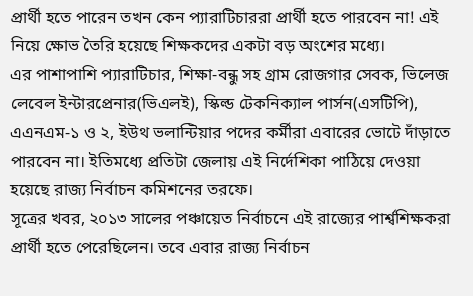প্রার্থী হতে পারেন তখন কেন প্যারাটিচাররা প্রার্থী হতে পারবেন না! এই নিয়ে ক্ষোভ তৈরি হয়েছে শিক্ষকদের একটা বড় অংশের মধ্যে।
এর পাশাপাশি প্যারাটিচার, শিক্ষা-বন্ধু সহ গ্রাম রোজগার সেবক, ভিলেজ লেবেল ইন্টারপ্রেনার(ভিএলই), স্কিল্ড টেকনিক্যাল পার্সন(এসটিপি), এএনএম-১ ও ২, ইউথ ভলান্টিয়ার পদের কর্মীরা এবারের ভোটে দাঁড়াতে পারবেন না। ইতিমধ্যে প্রতিটা জেলায় এই নির্দেশিকা পাঠিয়ে দেওয়া হয়েছে রাজ্য নির্বাচন কমিশনের তরফে।
সূত্রের খবর, ২০১৩ সালের পঞ্চায়েত নির্বাচনে এই রাজ্যের পার্শ্বশিক্ষকরা প্রার্থী হতে পেরেছিলেন। তবে এবার রাজ্য নির্বাচন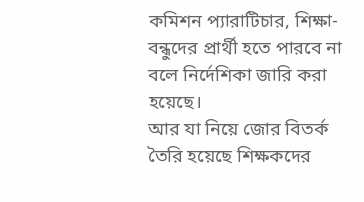কমিশন প্যারাটিচার, শিক্ষা-বন্ধুদের প্রার্থী হতে পারবে না বলে নির্দেশিকা জারি করা হয়েছে।
আর যা নিয়ে জোর বিতর্ক তৈরি হয়েছে শিক্ষকদের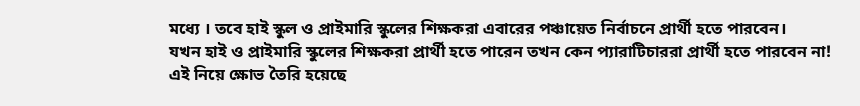মধ্যে । তবে হাই স্কুল ও প্রাইমারি স্কুলের শিক্ষকরা এবারের পঞ্চায়েত নির্বাচনে প্রার্থী হতে পারবেন।
যখন হাই ও প্রাইমারি স্কুলের শিক্ষকরা প্রার্থী হতে পারেন তখন কেন প্যারাটিচাররা প্রার্থী হতে পারবেন না! এই নিয়ে ক্ষোভ তৈরি হয়েছে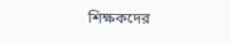শিক্ষকদের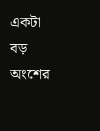একটা বড় অংশের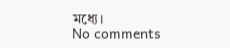মধ্যে।
No comments